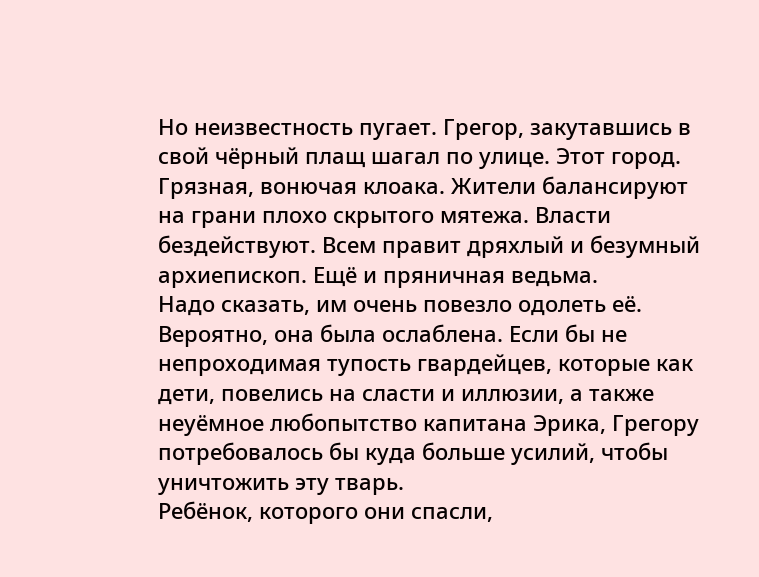Но неизвестность пугает. Грегор, закутавшись в свой чёрный плащ шагал по улице. Этот город. Грязная, вонючая клоака. Жители балансируют на грани плохо скрытого мятежа. Власти бездействуют. Всем правит дряхлый и безумный архиепископ. Ещё и пряничная ведьма.
Надо сказать, им очень повезло одолеть её. Вероятно, она была ослаблена. Если бы не непроходимая тупость гвардейцев, которые как дети, повелись на сласти и иллюзии, а также неуёмное любопытство капитана Эрика, Грегору потребовалось бы куда больше усилий, чтобы уничтожить эту тварь.
Ребёнок, которого они спасли,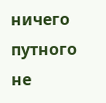ничего путного не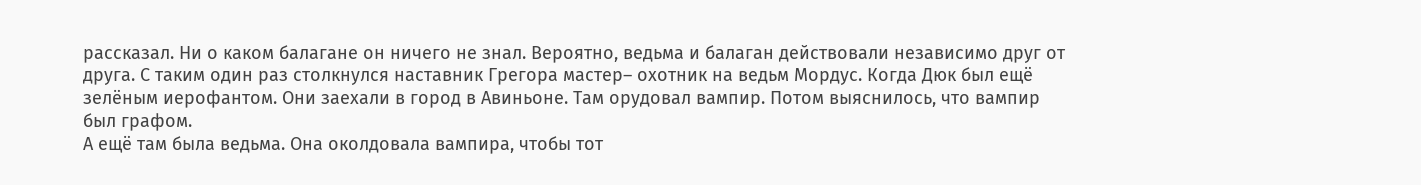рассказал. Ни о каком балагане он ничего не знал. Вероятно, ведьма и балаган действовали независимо друг от друга. С таким один раз столкнулся наставник Грегора мастер– охотник на ведьм Мордус. Когда Дюк был ещё зелёным иерофантом. Они заехали в город в Авиньоне. Там орудовал вампир. Потом выяснилось, что вампир был графом.
А ещё там была ведьма. Она околдовала вампира, чтобы тот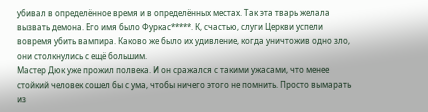убивал в определённое время и в определённых местах. Так эта тварь желала вызвать демона. Его имя было Фуркас*****. К, счастью, слуги Церкви успели вовремя убить вампира. Каково же было их удивление, когда уничтожив одно зло, они столкнулись с ещё большим.
Мастер Дюк уже прожил полвека. И он сражался с такими ужасами, что менее стойкий человек сошел бы с ума, чтобы ничего этого не помнить. Просто вымарать из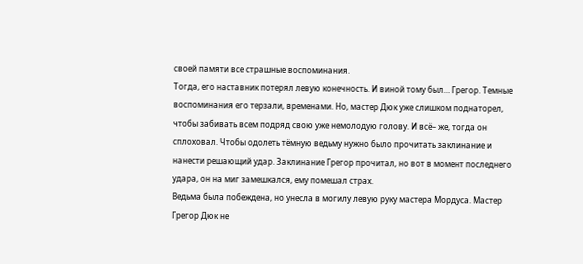своей памяти все страшные воспоминания.
Тогда, его наставник потерял левую конечность. И виной тому был… Грегор. Темные воспоминания его терзали, временами. Но, мастер Дюк уже слишком поднаторел, чтобы забивать всем подряд свою уже немолодую голову. И всё– же, тогда он сплоховал. Чтобы одолеть тёмную ведьму нужно было прочитать заклинание и нанести решающий удар. Заклинание Грегор прочитал, но вот в момент последнего удара, он на миг замешкался, ему помешал страх.
Ведьма была побеждена, но унесла в могилу левую руку мастера Мордуса. Мастер Грегор Дюк не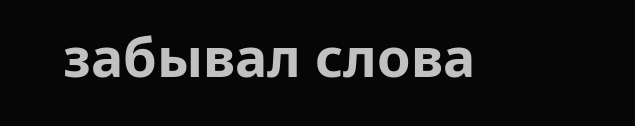забывал слова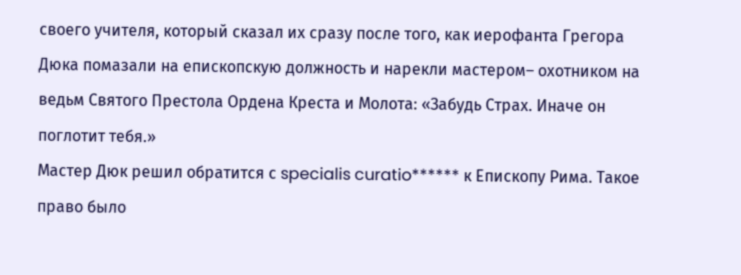своего учителя, который сказал их сразу после того, как иерофанта Грегора Дюка помазали на епископскую должность и нарекли мастером– охотником на ведьм Святого Престола Ордена Креста и Молота: «Забудь Страх. Иначе он поглотит тебя.»
Мастер Дюк решил обратится с specialis curatio****** к Епископу Рима. Такое право было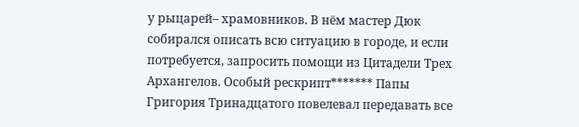у рыцарей– храмовников. В нём мастер Дюк собирался описать всю ситуацию в городе, и если потребуется, запросить помощи из Цитадели Трех Архангелов. Особый рескрипт******* Папы Григория Тринадцатого повелевал передавать все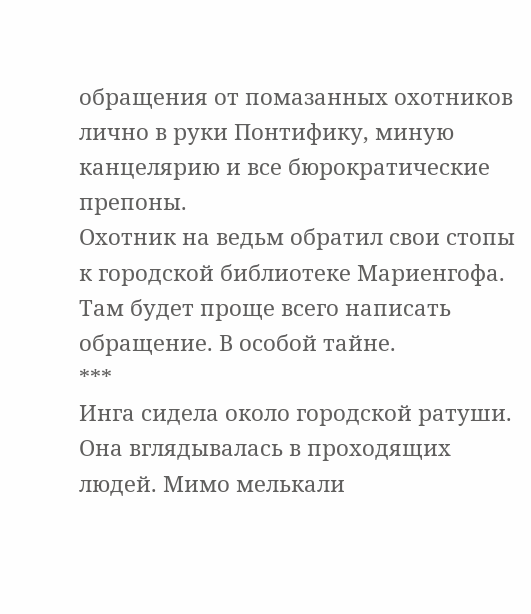обращения от помазанных охотников лично в руки Понтифику, миную канцелярию и все бюрократические препоны.
Охотник на ведьм обратил свои стопы к городской библиотеке Мариенгофа. Там будет проще всего написать обращение. В особой тайне.
***
Инга сидела около городской ратуши. Она вглядывалась в проходящих людей. Мимо мелькали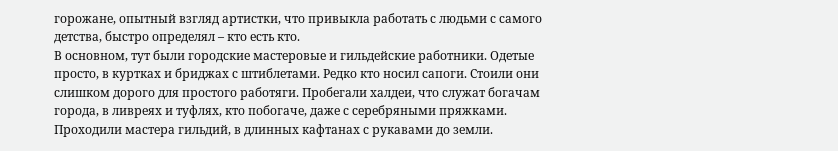горожане, опытный взгляд артистки, что привыкла работать с людьми с самого детства, быстро определял – кто есть кто.
В основном, тут были городские мастеровые и гильдейские работники. Одетые просто, в куртках и бриджах с штиблетами. Редко кто носил сапоги. Стоили они слишком дорого для простого работяги. Пробегали халдеи, что служат богачам города, в ливреях и туфлях, кто побогаче, даже с серебряными пряжками. Проходили мастера гильдий, в длинных кафтанах с рукавами до земли.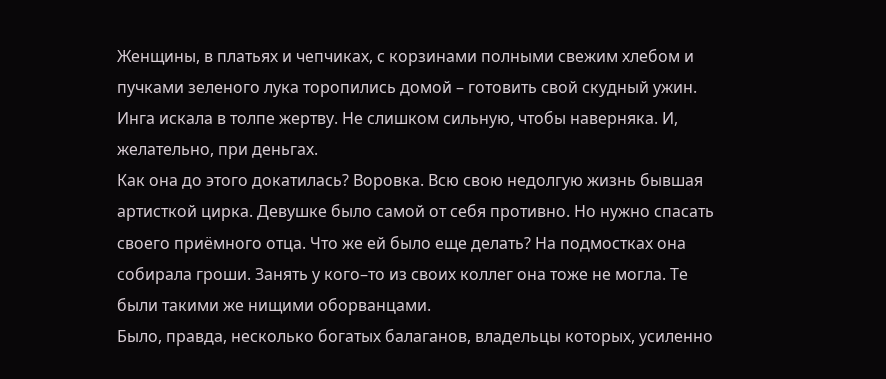Женщины, в платьях и чепчиках, с корзинами полными свежим хлебом и пучками зеленого лука торопились домой – готовить свой скудный ужин. Инга искала в толпе жертву. Не слишком сильную, чтобы наверняка. И, желательно, при деньгах.
Как она до этого докатилась? Воровка. Всю свою недолгую жизнь бывшая артисткой цирка. Девушке было самой от себя противно. Но нужно спасать своего приёмного отца. Что же ей было еще делать? На подмостках она собирала гроши. Занять у кого–то из своих коллег она тоже не могла. Те были такими же нищими оборванцами.
Было, правда, несколько богатых балаганов, владельцы которых, усиленно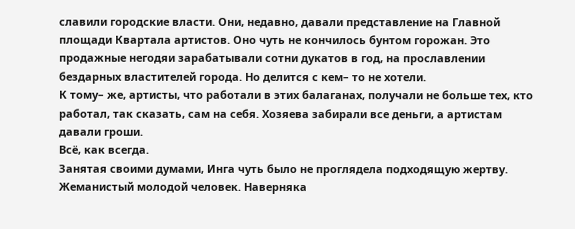славили городские власти. Они, недавно, давали представление на Главной площади Квартала артистов. Оно чуть не кончилось бунтом горожан. Это продажные негодяи зарабатывали сотни дукатов в год, на прославлении бездарных властителей города. Но делится с кем– то не хотели.
К тому– же, артисты, что работали в этих балаганах, получали не больше тех, кто работал, так сказать, сам на себя. Хозяева забирали все деньги, а артистам давали гроши.
Всё, как всегда.
Занятая своими думами, Инга чуть было не проглядела подходящую жертву. Жеманистый молодой человек. Наверняка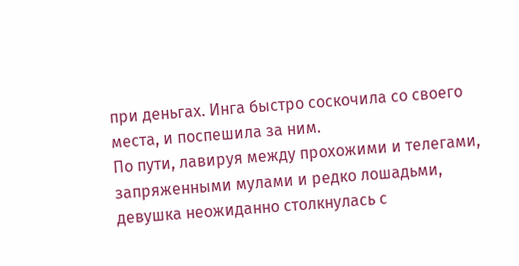при деньгах. Инга быстро соскочила со своего места, и поспешила за ним.
По пути, лавируя между прохожими и телегами, запряженными мулами и редко лошадьми, девушка неожиданно столкнулась с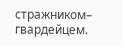стражником– гвардейцем.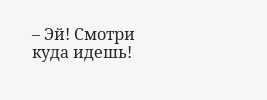– Эй! Смотри куда идешь!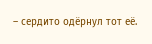– сердито одёрнул тот её.